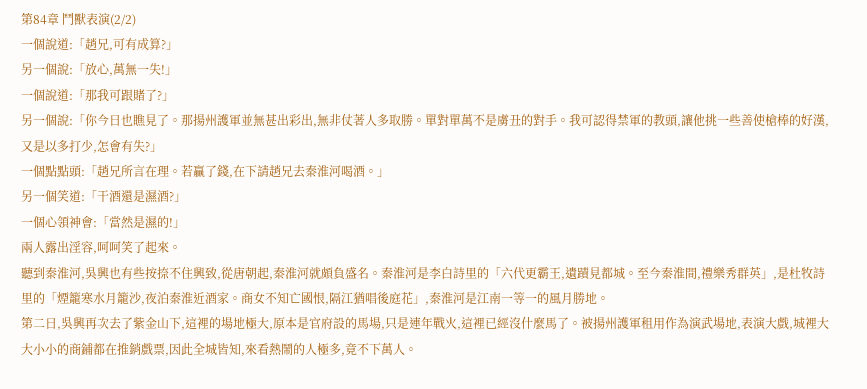第84章 鬥獸表演(2/2)
一個說道:「趙兄,可有成算?」
另一個說:「放心,萬無一失!」
一個說道:「那我可跟賭了?」
另一個說:「你今日也瞧見了。那揚州護軍並無甚出彩出,無非仗著人多取勝。單對單萬不是虜丑的對手。我可認得禁軍的教頭,讓他挑一些善使槍棒的好漢,又是以多打少,怎會有失?」
一個點點頭:「趙兄所言在理。若贏了錢,在下請趙兄去秦淮河喝酒。」
另一個笑道:「干酒還是濕酒?」
一個心領神會:「當然是濕的!」
兩人露出淫容,呵呵笑了起來。
聽到秦淮河,吳興也有些按捺不住興致,從唐朝起,秦淮河就頗負盛名。秦淮河是李白詩里的「六代更霸王,遺蹟見都城。至今秦淮間,禮樂秀群英」,是杜牧詩里的「煙籠寒水月籠沙,夜泊秦淮近酒家。商女不知亡國恨,隔江猶唱後庭花」,秦淮河是江南一等一的風月勝地。
第二日,吳興再次去了紫金山下,這裡的場地極大,原本是官府設的馬場,只是連年戰火,這裡已經沒什麼馬了。被揚州護軍租用作為演武場地,表演大戲,城裡大大小小的商鋪都在推銷戲票,因此全城皆知,來看熱鬧的人極多,竟不下萬人。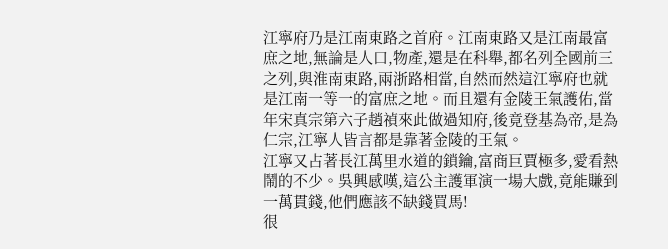江寧府乃是江南東路之首府。江南東路又是江南最富庶之地,無論是人口,物產,還是在科舉,都名列全國前三之列,與淮南東路,兩浙路相當,自然而然這江寧府也就是江南一等一的富庶之地。而且還有金陵王氣護佑,當年宋真宗第六子趙禎來此做過知府,後竟登基為帝,是為仁宗,江寧人皆言都是靠著金陵的王氣。
江寧又占著長江萬里水道的鎖鑰,富商巨賈極多,愛看熱鬧的不少。吳興感嘆,這公主護軍演一場大戲,竟能賺到一萬貫錢,他們應該不缺錢買馬!
很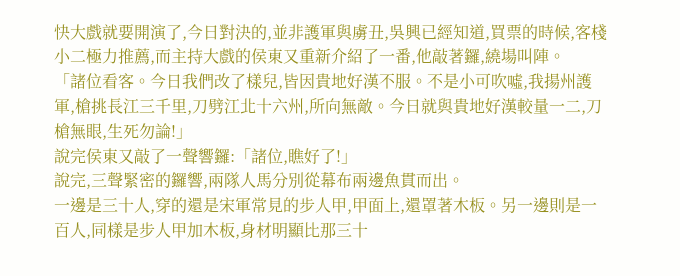快大戲就要開演了,今日對決的,並非護軍與虜丑,吳興已經知道,買票的時候,客棧小二極力推薦,而主持大戲的侯東又重新介紹了一番,他敲著鑼,繞場叫陣。
「諸位看客。今日我們改了樣兒,皆因貴地好漢不服。不是小可吹噓,我揚州護軍,槍挑長江三千里,刀劈江北十六州,所向無敵。今日就與貴地好漢較量一二,刀槍無眼,生死勿論!」
說完侯東又敲了一聲響鑼:「諸位,瞧好了!」
說完,三聲緊密的鑼響,兩隊人馬分別從幕布兩邊魚貫而出。
一邊是三十人,穿的還是宋軍常見的步人甲,甲面上,還罩著木板。另一邊則是一百人,同樣是步人甲加木板,身材明顯比那三十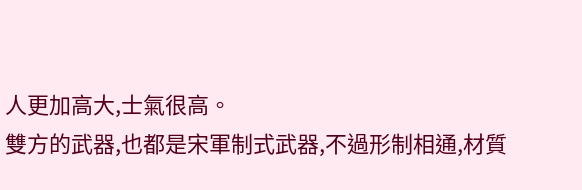人更加高大,士氣很高。
雙方的武器,也都是宋軍制式武器,不過形制相通,材質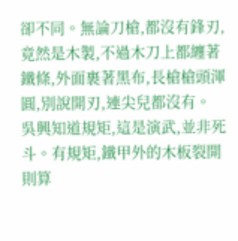卻不同。無論刀槍,都沒有鋒刃,竟然是木製,不過木刀上都纏著鐵條,外面裹著黑布,長槍槍頭渾圓,別說開刃,連尖兒都沒有。
吳興知道規矩,這是演武,並非死斗。有規矩,鐵甲外的木板裂開則算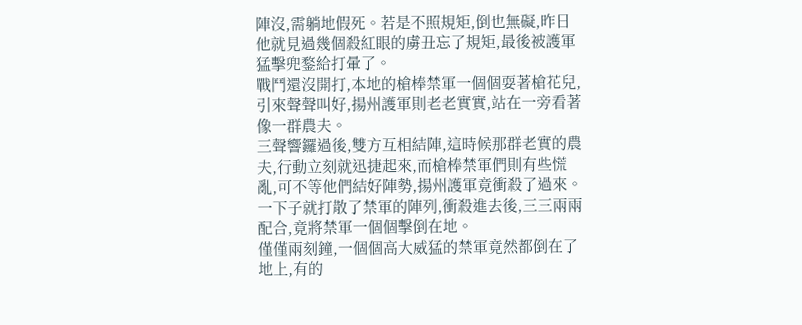陣沒,需躺地假死。若是不照規矩,倒也無礙,昨日他就見過幾個殺紅眼的虜丑忘了規矩,最後被護軍猛擊兜鍪給打暈了。
戰鬥還沒開打,本地的槍棒禁軍一個個耍著槍花兒,引來聲聲叫好,揚州護軍則老老實實,站在一旁看著像一群農夫。
三聲響鑼過後,雙方互相結陣,這時候那群老實的農夫,行動立刻就迅捷起來,而槍棒禁軍們則有些慌亂,可不等他們結好陣勢,揚州護軍竟衝殺了過來。一下子就打散了禁軍的陣列,衝殺進去後,三三兩兩配合,竟將禁軍一個個擊倒在地。
僅僅兩刻鐘,一個個高大威猛的禁軍竟然都倒在了地上,有的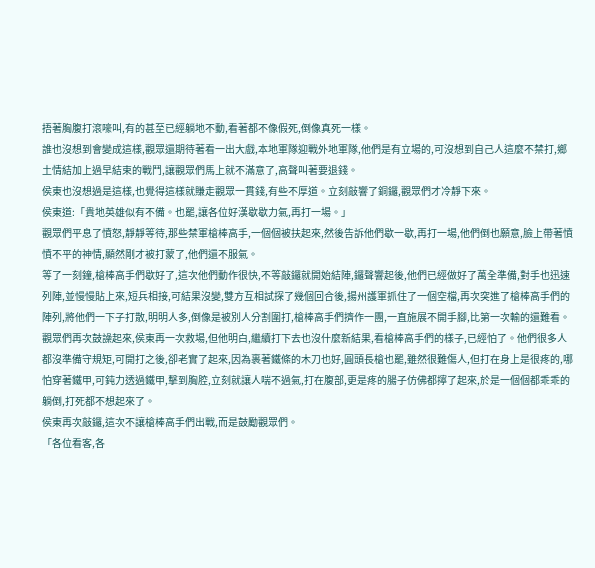捂著胸腹打滾嚎叫,有的甚至已經躺地不動,看著都不像假死,倒像真死一樣。
誰也沒想到會變成這樣,觀眾還期待著看一出大戲,本地軍隊迎戰外地軍隊,他們是有立場的,可沒想到自己人這麼不禁打,鄉土情結加上過早結束的戰鬥,讓觀眾們馬上就不滿意了,高聲叫著要退錢。
侯東也沒想過是這樣,也覺得這樣就賺走觀眾一貫錢,有些不厚道。立刻敲響了銅鑼,觀眾們才冷靜下來。
侯東道:「貴地英雄似有不備。也罷,讓各位好漢歇歇力氣,再打一場。」
觀眾們平息了憤怒,靜靜等待,那些禁軍槍棒高手,一個個被扶起來,然後告訴他們歇一歇,再打一場,他們倒也願意,臉上帶著憤憤不平的神情,顯然剛才被打蒙了,他們還不服氣。
等了一刻鐘,槍棒高手們歇好了,這次他們動作很快,不等敲鑼就開始結陣,鑼聲響起後,他們已經做好了萬全準備,對手也迅速列陣,並慢慢貼上來,短兵相接,可結果沒變,雙方互相試探了幾個回合後,揚州護軍抓住了一個空檔,再次突進了槍棒高手們的陣列,將他們一下子打散,明明人多,倒像是被別人分割圍打,槍棒高手們擠作一團,一直施展不開手腳,比第一次輸的還難看。
觀眾們再次鼓譟起來,侯東再一次救場,但他明白,繼續打下去也沒什麼新結果,看槍棒高手們的樣子,已經怕了。他們很多人都沒準備守規矩,可開打之後,卻老實了起來,因為裹著鐵條的木刀也好,圓頭長槍也罷,雖然很難傷人,但打在身上是很疼的,哪怕穿著鐵甲,可鈍力透過鐵甲,擊到胸腔,立刻就讓人喘不過氣,打在腹部,更是疼的腸子仿佛都擰了起來,於是一個個都乖乖的躺倒,打死都不想起來了。
侯東再次敲鑼,這次不讓槍棒高手們出戰,而是鼓勵觀眾們。
「各位看客,各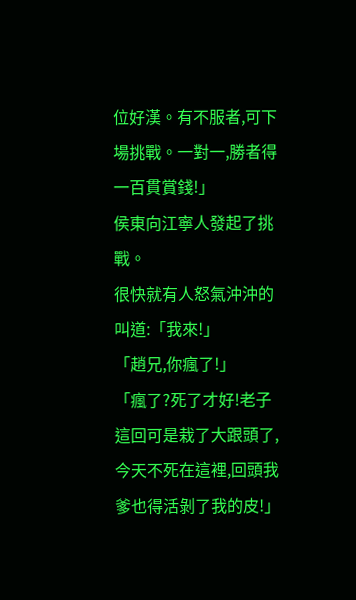位好漢。有不服者,可下場挑戰。一對一,勝者得一百貫賞錢!」
侯東向江寧人發起了挑戰。
很快就有人怒氣沖沖的叫道:「我來!」
「趙兄,你瘋了!」
「瘋了?死了才好!老子這回可是栽了大跟頭了,今天不死在這裡,回頭我爹也得活剝了我的皮!」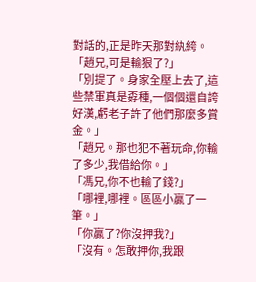對話的,正是昨天那對紈絝。
「趙兄,可是輸狠了?」
「別提了。身家全壓上去了,這些禁軍真是孬種,一個個還自誇好漢,虧老子許了他們那麼多賞金。」
「趙兄。那也犯不著玩命,你輸了多少,我借給你。」
「馮兄,你不也輸了錢?」
「哪裡,哪裡。區區小贏了一筆。」
「你贏了?你沒押我?」
「沒有。怎敢押你,我跟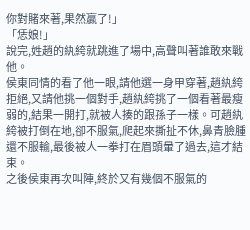你對賭來著,果然贏了!」
「恁娘!」
說完,姓趙的紈絝就跳進了場中,高聲叫著誰敢來戰他。
侯東同情的看了他一眼,請他選一身甲穿著,趙紈絝拒絕,又請他挑一個對手,趙紈絝挑了一個看著最瘦弱的,結果一開打,就被人揍的跟孫子一樣。可趙紈絝被打倒在地,卻不服氣,爬起來撕扯不休,鼻青臉腫還不服輸,最後被人一拳打在眉頭暈了過去,這才結束。
之後侯東再次叫陣,終於又有幾個不服氣的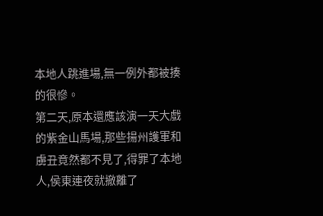本地人跳進場,無一例外都被揍的很慘。
第二天,原本還應該演一天大戲的紫金山馬場,那些揚州護軍和虜丑竟然都不見了,得罪了本地人,侯東連夜就撤離了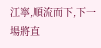江寧,順流而下,下一場將直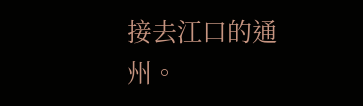接去江口的通州。